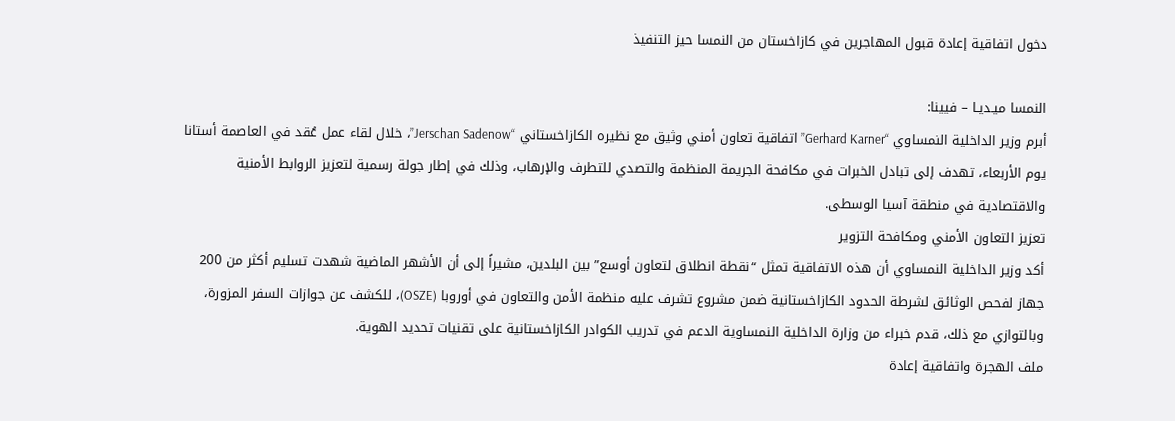دخول اتفاقية إعادة قبول المهاجرين في كازاخستان من النمسا حيز التنفيذ

النمسا ميـديـا – فيينا:
أبرم وزير الداخلية النمساوي “Gerhard Karner” اتفاقية تعاون أمني وثيق مع نظيره الكازاخستاني “Jerschan Sadenow”، خلال لقاء عمل عُقد في العاصمة أستانا يوم الأربعاء، تهدف إلى تبادل الخبرات في مكافحة الجريمة المنظمة والتصدي للتطرف والإرهاب، وذلك في إطار جولة رسمية لتعزيز الروابط الأمنية والاقتصادية في منطقة آسيا الوسطى.
تعزيز التعاون الأمني ومكافحة التزوير
أكد وزير الداخلية النمساوي أن هذه الاتفاقية تمثل “نقطة انطلاق لتعاون أوسع” بين البلدين، مشيراً إلى أن الأشهر الماضية شهدت تسليم أكثر من 200 جهاز لفحص الوثائق لشرطة الحدود الكازاخستانية ضمن مشروع تشرف عليه منظمة الأمن والتعاون في أوروبا (OSZE)، للكشف عن جوازات السفر المزورة، وبالتوازي مع ذلك، قدم خبراء من وزارة الداخلية النمساوية الدعم في تدريب الكوادر الكازاخستانية على تقنيات تحديد الهوية.
ملف الهجرة واتفاقية إعادة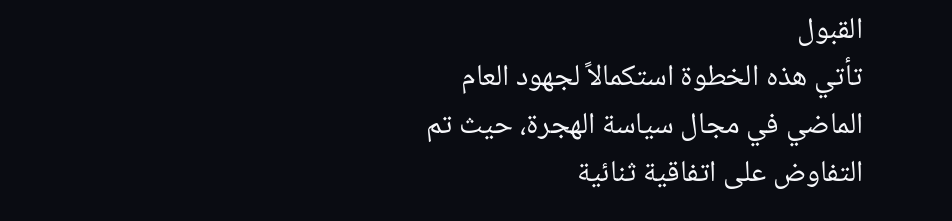القبول
تأتي هذه الخطوة استكمالاً لجهود العام الماضي في مجال سياسة الهجرة، حيث تم التفاوض على اتفاقية ثنائية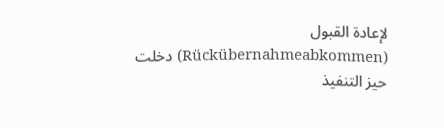لإعادة القبول (Rückübernahmeabkommen) دخلت حيز التنفيذ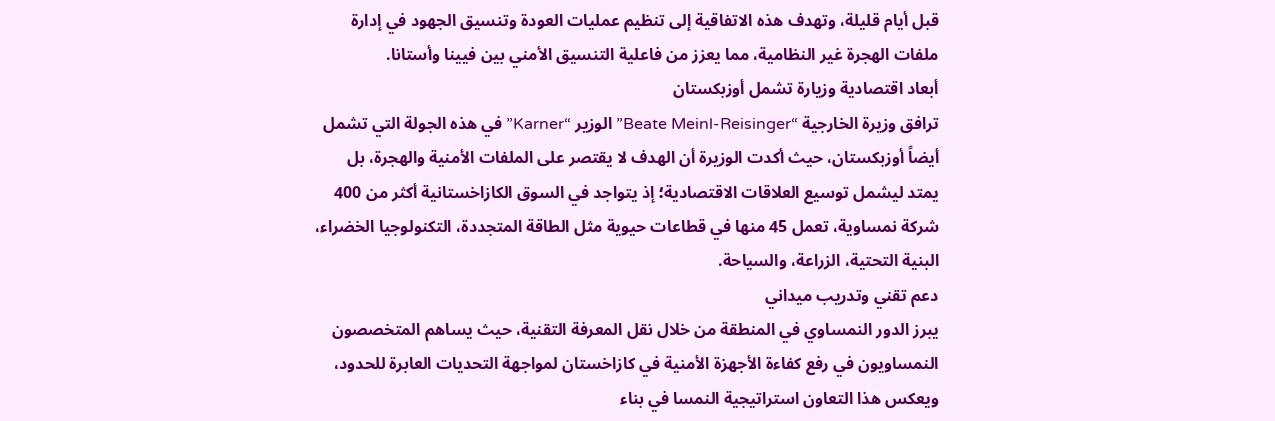قبل أيام قليلة، وتهدف هذه الاتفاقية إلى تنظيم عمليات العودة وتنسيق الجهود في إدارة ملفات الهجرة غير النظامية، مما يعزز من فاعلية التنسيق الأمني بين فيينا وأستانا.
أبعاد اقتصادية وزيارة تشمل أوزبكستان
ترافق وزيرة الخارجية “Beate Meinl-Reisinger” الوزير “Karner” في هذه الجولة التي تشمل أيضاً أوزبكستان، حيث أكدت الوزيرة أن الهدف لا يقتصر على الملفات الأمنية والهجرة، بل يمتد ليشمل توسيع العلاقات الاقتصادية؛ إذ يتواجد في السوق الكازاخستانية أكثر من 400 شركة نمساوية، تعمل 45 منها في قطاعات حيوية مثل الطاقة المتجددة، التكنولوجيا الخضراء، البنية التحتية، الزراعة، والسياحة.
دعم تقني وتدريب ميداني
يبرز الدور النمساوي في المنطقة من خلال نقل المعرفة التقنية، حيث يساهم المتخصصون النمساويون في رفع كفاءة الأجهزة الأمنية في كازاخستان لمواجهة التحديات العابرة للحدود، ويعكس هذا التعاون استراتيجية النمسا في بناء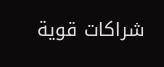شراكات قوية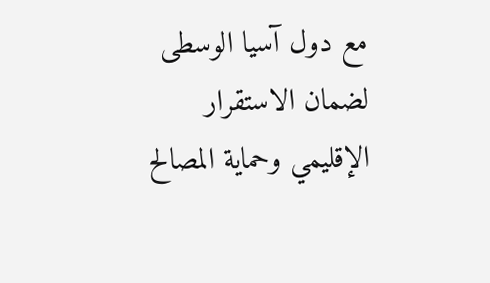مع دول آسيا الوسطى لضمان الاستقرار الإقليمي وحماية المصالح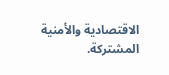الاقتصادية والأمنية المشتركة.